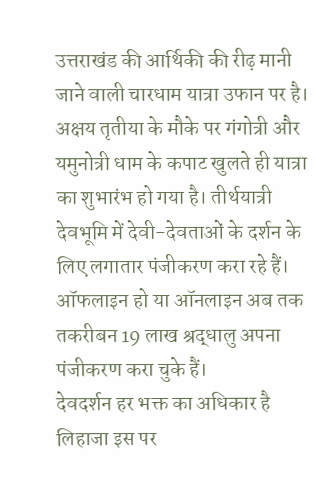उत्तराखंड की आर्थिकी की रीढ़ मानी जाने वाली चारधाम यात्रा उफान पर है। अक्षय तृतीया के मौके पर गंगोत्री और यमुनोत्री धाम के कपाट खुलते ही यात्रा का शुभारंभ हो गया है। तीर्थयात्री देवभूमि में देवी-देवताओं के दर्शन के लिए लगातार पंजीकरण करा रहे हैं। ऑफलाइन हो या ऑनलाइन अब तक तकरीबन 19 लाख श्रद्धालु अपना पंजीकरण करा चुके हैं।
देवदर्शन हर भक्त का अधिकार है लिहाजा इस पर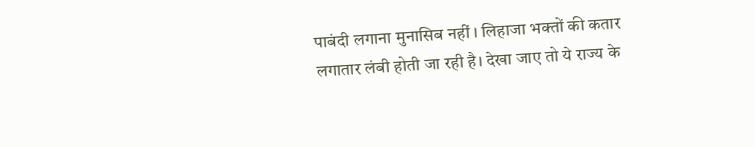पाबंदी लगाना मुनासिब नहीं । लिहाजा भक्तों की कतार लगातार लंबी होती जा रही है। देखा जाए तो ये राज्य के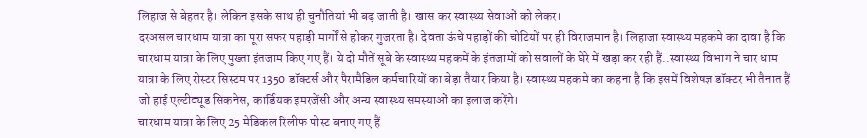लिहाज से बेहतर है। लेकिन इसके साथ ही चुनौतियां भी बढ़ जाती है। खास कर स्वास्थ्य सेवाओं को लेकर।
दरअसल चारधाम यात्रा का पूरा सफर पहाड़ी मार्गों से होकर गुजरता है। देवता ऊंचे पहाड़ों की चोटियों पर ही विराजमान है। लिहाजा स्वास्थ्य महकमे का दावा है कि चारधाम यात्रा के लिए पुख्ता इंतजाम किए गए हैं। ये दो मौतें सूबे के स्वास्थ्य महकमें के इंतजामों को सवालों के घेरे में खड़ा कर रही हैं..स्वास्थ्य विभाग ने चार धाम यात्रा के लिए रोस्टर सिस्टम पर 1350 डॉक्टर्स और पैरामैडिल कर्मचारियों का बेड़ा तैयार किया है। स्वास्थ्य महकमे का कहना है कि इसमें विशेषज्ञ डॉक्टर भी तैनात हैं जो हाई एल्टीट्यूड सिकनेस, कार्डियक इमरजेंसी और अन्य स्वास्थ्य समस्याओं का इलाज करेंगे।
चारधाम यात्रा के लिए 25 मेडिकल रिलीफ पोस्ट बनाए गए हैं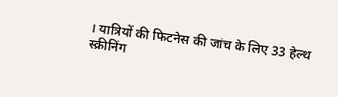। यात्रियों की फिटनेस की जांच के लिए 33 हेल्थ स्क्रीनिंग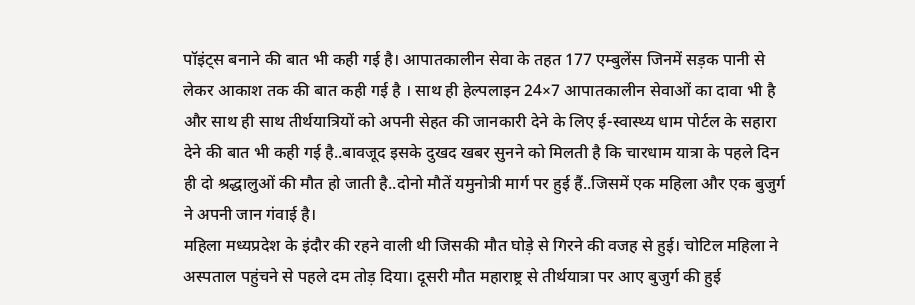पॉइंट्स बनाने की बात भी कही गई है। आपातकालीन सेवा के तहत 177 एम्बुलेंस जिनमें सड़क पानी से लेकर आकाश तक की बात कही गई है । साथ ही हेल्पलाइन 24×7 आपातकालीन सेवाओं का दावा भी है और साथ ही साथ तीर्थयात्रियों को अपनी सेहत की जानकारी देने के लिए ई-स्वास्थ्य धाम पोर्टल के सहारा देने की बात भी कही गई है..बावजूद इसके दुखद खबर सुनने को मिलती है कि चारधाम यात्रा के पहले दिन ही दो श्रद्धालुओं की मौत हो जाती है..दोनो मौतें यमुनोत्री मार्ग पर हुई हैं..जिसमें एक महिला और एक बुजुर्ग ने अपनी जान गंवाई है।
महिला मध्यप्रदेश के इंदौर की रहने वाली थी जिसकी मौत घोड़े से गिरने की वजह से हुई। चोटिल महिला ने अस्पताल पहुंचने से पहले दम तोड़ दिया। दूसरी मौत महाराष्ट्र से तीर्थयात्रा पर आए बुजुर्ग की हुई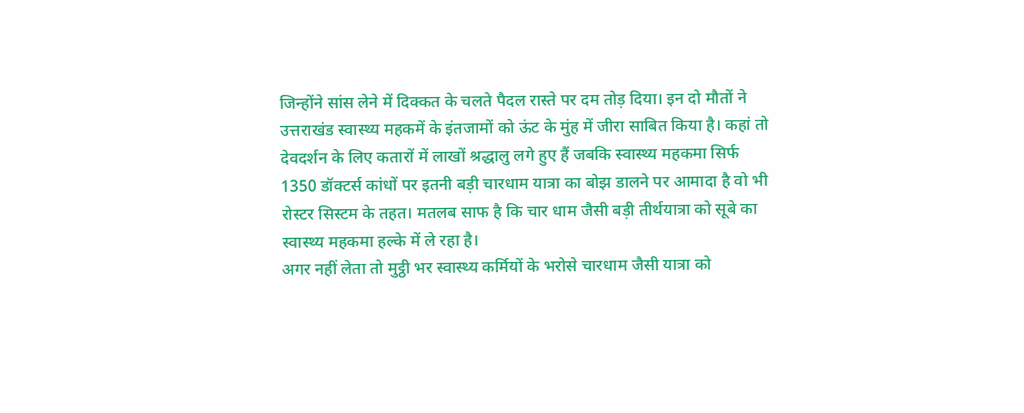जिन्होंने सांस लेने में दिक्कत के चलते पैदल रास्ते पर दम तोड़ दिया। इन दो मौतों ने उत्तराखंड स्वास्थ्य महकमें के इंतजामों को ऊंट के मुंह में जीरा साबित किया है। कहां तो देवदर्शन के लिए कतारों में लाखों श्रद्धालु लगे हुए हैं जबकि स्वास्थ्य महकमा सिर्फ 1350 डॉक्टर्स कांधों पर इतनी बड़ी चारधाम यात्रा का बोझ डालने पर आमादा है वो भी रोस्टर सिस्टम के तहत। मतलब साफ है कि चार धाम जैसी बड़ी तीर्थयात्रा को सूबे का स्वास्थ्य महकमा हल्के में ले रहा है।
अगर नहीं लेता तो मुट्ठी भर स्वास्थ्य कर्मियों के भरोसे चारधाम जैसी यात्रा को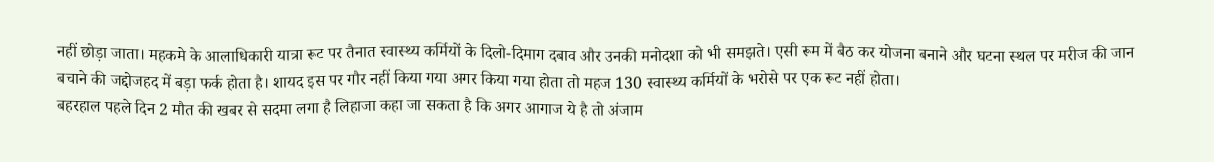नहीं छोड़ा जाता। महकमे के आलाधिकारी यात्रा रूट पर तैनात स्वास्थ्य कर्मियों के दिलो-दिमाग दबाव और उनकी मनोदशा को भी समझते। एसी रूम में बैठ कर योजना बनाने और घटना स्थल पर मरीज की जान बचाने की जद्दोजहद में बड़ा फर्क होता है। शायद इस पर गौर नहीं किया गया अगर किया गया होता तो महज 130 स्वास्थ्य कर्मियों के भरोसे पर एक रूट नहीं होता।
बहरहाल पहले दिन 2 मौत की खबर से सदमा लगा है लिहाजा कहा जा सकता है कि अगर आगाज ये है तो अंजाम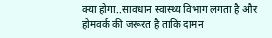क्या होगा..सावधान स्वास्थ्य विभाग लगता है और होमवर्क की जरूरत है ताकि दामन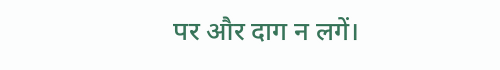पर और दाग न लगें।